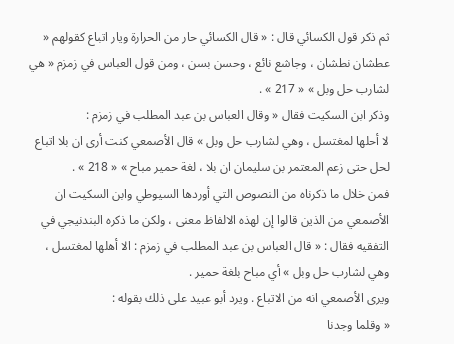ثم ذكر قول الكسائي قال : « قال الكسائي حار من الحرارة ويار اتباع كقولهم « عطشان نطشان ، وجاشع نائع ، وحسن بسن ، ومن قول العباس في زمزم « هي لشارب حل وبل » « 217 » .
وذكر ابن السكيت فقال « وقال العباس بن عبد المطلب في زمزم :
لا أحلها لمغتسل ، وهي لشارب حل وبل » قال الأصمعي كنت أرى ان بلا اتباع لحل حتى زعم المعتمر بن سليمان ان بلا ، لغة حمير مباح » « 218 » .
فمن خلال ما ذكرناه من النصوص التي أوردها السيوطي وابن السكيت ان الأصمعي من الذين قالوا إن لهذه الالفاظ معنى ، ولكن ما ذكره البندنيجي في التفقيه فقال : « قال العباس بن عبد المطلب في زمزم : الا أهلها لمغتسل ، وهي لشارب حل وبل » أي مباح بلغة حمير .
ويرى الأصمعي انه من الاتباع . ويرد أبو عبيد على ذلك بقوله :
« وقلما وجدنا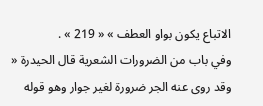الاتباع يكون بواو العطف » « 219 » .
وفي باب من الضرورات الشعرية قال الحيدرة « وقد روى عنه الجر ضرورة لغير جوار وهو قوله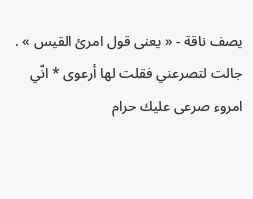يصف ناقة - « يعنى قول امرئ القيس » .
جالت لتصرعني فقلت لها أرعوى * انّي امروء صرعى عليك حرام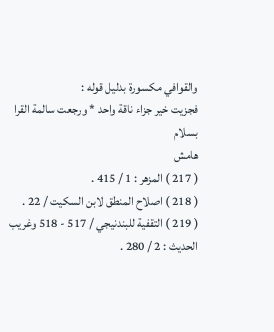والقوافي مكسورة بدليل قوله :
فجزيت خير جزاء ناقة واحد * ورجعت سالمة القرا بسلام
هامش
( 217 ) المزهر : 1 / 415 .
( 218 ) اصلاح المنطق لابن السكيت / 22 .
( 219 ) التقفية للبندنيجي / 517 - 518 وغريب الحديث : 2 / 280 .